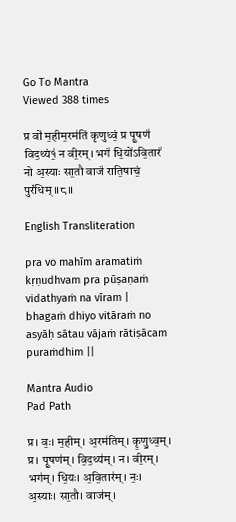Go To Mantra
Viewed 388 times

प्र वो॑ म॒हीम॒रम॑तिं कृणुध्वं॒ प्र पू॒षणं॑ विद॒थ्यं१॒॑ न वी॒रम्। भगं॑ धि॒यो॑ऽवि॒तारं॑ नो अ॒स्याः सा॒तौ वाजं॑ राति॒षाचं॒ पुरं॑धिम् ॥८॥

English Transliteration

pra vo mahīm aramatiṁ kṛṇudhvam pra pūṣaṇaṁ vidathyaṁ na vīram | bhagaṁ dhiyo vitāraṁ no asyāḥ sātau vājaṁ rātiṣācam puraṁdhim ||

Mantra Audio
Pad Path

प्र। वः॒। म॒हीम्। अ॒रम॑तिम्। कृ॒णु॒ध्व॒म्। प्र। पू॒षण॑म्। वि॒द॒थ्य॑म्। न। वी॒रम्। भग॑म्। धि॒यः। अ॒वि॒तार॑म्। नः॒। अ॒स्याः। सा॒तौ। वाज॑म्।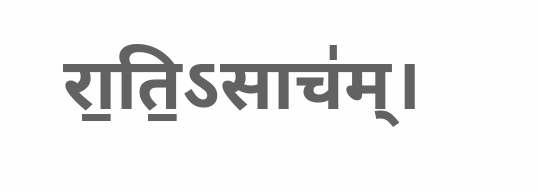रा॒ति॒ऽसाच॑म्।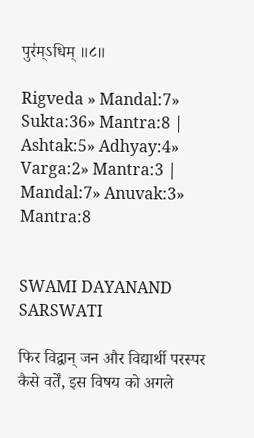पुर॑म्ऽधिम् ॥८॥

Rigveda » Mandal:7» Sukta:36» Mantra:8 | Ashtak:5» Adhyay:4» Varga:2» Mantra:3 | Mandal:7» Anuvak:3» Mantra:8


SWAMI DAYANAND SARSWATI

फिर विद्वान् जन और विद्यार्थी परस्पर कैसे वर्तें, इस विषय को अगले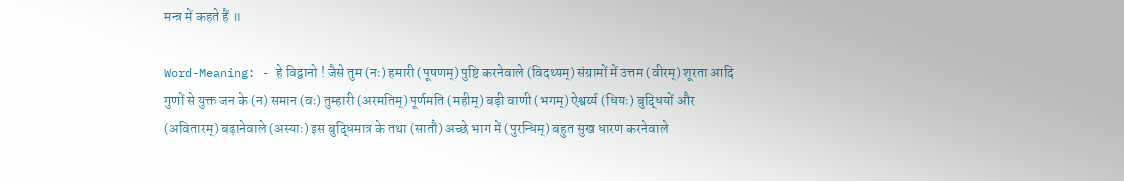मन्त्र में कहते हैं ॥

Word-Meaning: - हे विद्वानो ! जैसे तुम (नः) हमारी (पूषणम्) पुष्टि करनेवाले (विदथ्यम्) संग्रामों में उत्तम (वीरम्) शूरता आदि गुणों से युक्त जन के (न) समान (वः) तुम्हारी (अरमतिम्) पूर्णमति (महीम्) बड़ी वाणी (भगम्) ऐश्वर्य्य (धियः) बुद्धियों और (अवितारम्) बढ़ानेवाले (अस्याः) इस बुद्धिमात्र के तथा (सातौ) अच्छे भाग में (पुरन्धिम्) बहुत सुख धारण करनेवाले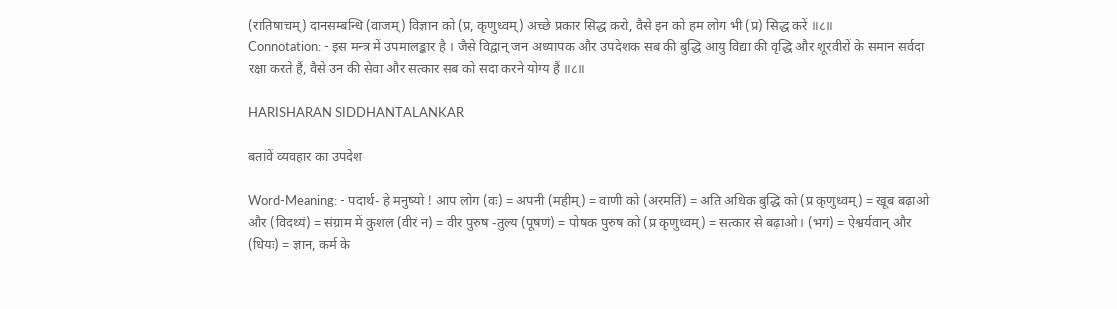(रातिषाचम्) दानसम्बन्धि (वाजम्) विज्ञान को (प्र, कृणुध्वम्) अच्छे प्रकार सिद्ध करो, वैसे इन को हम लोग भी (प्र) सिद्ध करें ॥८॥
Connotation: - इस मन्त्र में उपमालङ्कार है । जैसे विद्वान् जन अध्यापक और उपदेशक सब की बुद्धि आयु विद्या की वृद्धि और शूरवीरों के समान सर्वदा रक्षा करते हैं, वैसे उन की सेवा और सत्कार सब को सदा करने योग्य हैं ॥८॥

HARISHARAN SIDDHANTALANKAR

बतावें व्यवहार का उपदेश

Word-Meaning: - पदार्थ- हे मनुष्यो ! आप लोग (वः) = अपनी (महीम्) = वाणी को (अरमतिं) = अति अधिक बुद्धि को (प्र कृणुध्वम्) = खूब बढ़ाओ और (विदथ्यं) = संग्राम में कुशल (वीरं न) = वीर पुरुष -तुल्य (पूषणं) = पोषक पुरुष को (प्र कृणुध्वम्) = सत्कार से बढ़ाओ। (भगं) = ऐश्वर्यवान् और (धियः) = ज्ञान, कर्म के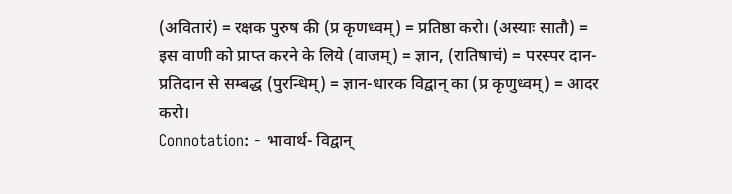(अवितारं) = रक्षक पुरुष की (प्र कृणध्वम्) = प्रतिष्ठा करो। (अस्याः सातौ) = इस वाणी को प्राप्त करने के लिये (वाजम्) = ज्ञान, (रातिषाचं) = परस्पर दान-प्रतिदान से सम्बद्ध (पुरन्धिम्) = ज्ञान-धारक विद्वान् का (प्र कृणुध्वम्) = आदर करो।
Connotation: - भावार्थ- विद्वान्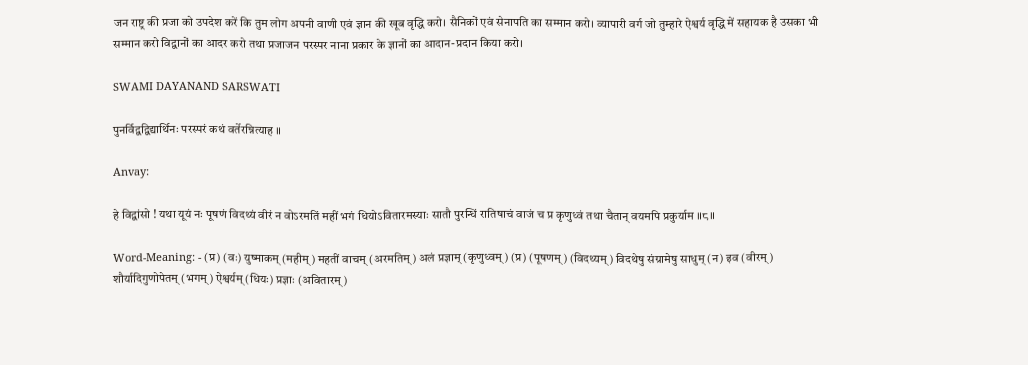जन राष्ट्र की प्रजा को उपदेश करें कि तुम लोग अपनी वाणी एवं ज्ञान की खूब वृद्धि करो। सैनिकों एवं सेनापति का सम्मान करो। व्यापारी वर्ग जो तुम्हारे ऐश्वर्य वृद्धि में सहायक है उसका भी सम्मान करो विद्वानों का आदर करो तथा प्रजाजन परस्पर नाना प्रकार के ज्ञानों का आदान-प्रदान किया करो।

SWAMI DAYANAND SARSWATI

पुनर्विद्वद्विद्यार्थिनः परस्परं कथं वर्तेरन्नित्याह ॥

Anvay:

हे विद्वांसो ! यथा यूयं नः पूषणं विदथ्यं वीरं न वोऽरमतिं महीं भगं धियोऽवितारमस्याः सातौ पुरन्धिं रातिषाचं वाजं च प्र कृणुध्वं तथा चैतान् वयमपि प्रकुर्याम ॥८॥

Word-Meaning: - (प्र) (वः) युष्माकम् (महीम्) महतीं वाचम् (अरमतिम्) अलं प्रज्ञाम् (कृणुध्वम्) (प्र) (पूषणम्) (विदथ्यम्) विदथेषु संग्रामेषु साधुम् (न) इव (वीरम्) शौर्यादिगुणोपेतम् (भगम्) ऐश्वर्यम् (धियः) प्रज्ञाः (अवितारम्)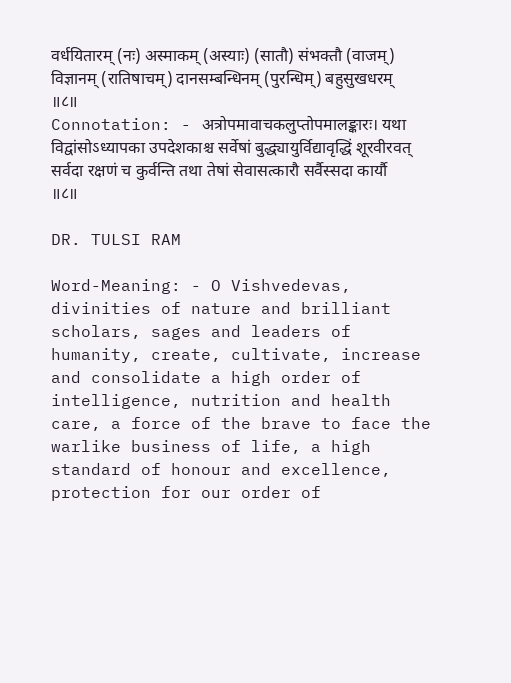वर्धयितारम् (नः) अस्माकम् (अस्याः) (सातौ) संभक्तौ (वाजम्) विज्ञानम् (रातिषाचम्) दानसम्बन्धिनम् (पुरन्धिम्) बहुसुखधरम् ॥८॥
Connotation: - अत्रोपमावाचकलुप्तोपमालङ्कारः। यथा विद्वांसोऽध्यापका उपदेशकाश्च सर्वेषां बुद्ध्यायुर्विद्यावृद्धिं शूरवीरवत् सर्वदा रक्षणं च कुर्वन्ति तथा तेषां सेवासत्कारौ सर्वैस्सदा कार्यौ ॥८॥

DR. TULSI RAM

Word-Meaning: - O Vishvedevas, divinities of nature and brilliant scholars, sages and leaders of humanity, create, cultivate, increase and consolidate a high order of intelligence, nutrition and health care, a force of the brave to face the warlike business of life, a high standard of honour and excellence, protection for our order of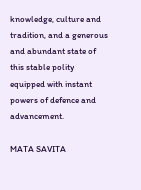knowledge, culture and tradition, and a generous and abundant state of this stable polity equipped with instant powers of defence and advancement.

MATA SAVITA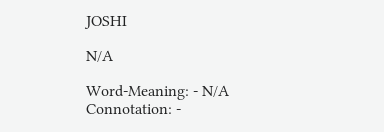JOSHI

N/A

Word-Meaning: - N/A
Connotation: -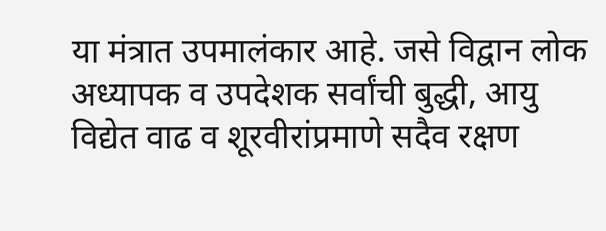या मंत्रात उपमालंकार आहे. जसे विद्वान लोक अध्यापक व उपदेशक सर्वांची बुद्धी, आयु विद्येत वाढ व शूरवीरांप्रमाणे सदैव रक्षण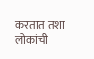करतात तशा लोकांची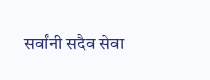सर्वांनी सदैव सेवा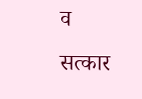व सत्कार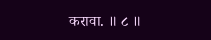करावा. ॥ ८ ॥